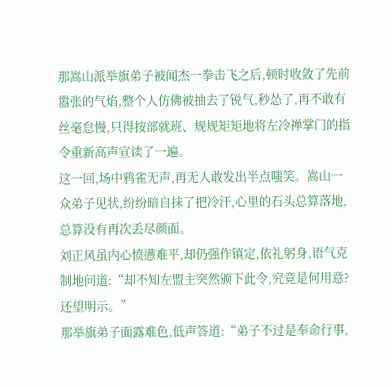那嵩山派举旗弟子被闻杰一拳击飞之后,顿时收敛了先前嚣张的气焰,整个人仿佛被抽去了锐气,秒怂了,再不敢有丝毫怠慢,只得按部就班、规规矩矩地将左冷禅掌门的指令重新高声宣读了一遍。
这一回,场中鸦雀无声,再无人敢发出半点嗤笑。嵩山一众弟子见状,纷纷暗自抹了把冷汗,心里的石头总算落地,总算没有再次丢尽颜面。
刘正风虽内心愤懑难平,却仍强作镇定,依礼躬身,语气克制地问道:“却不知左盟主突然颁下此令,究竟是何用意?还望明示。”
那举旗弟子面露难色,低声答道:“弟子不过是奉命行事,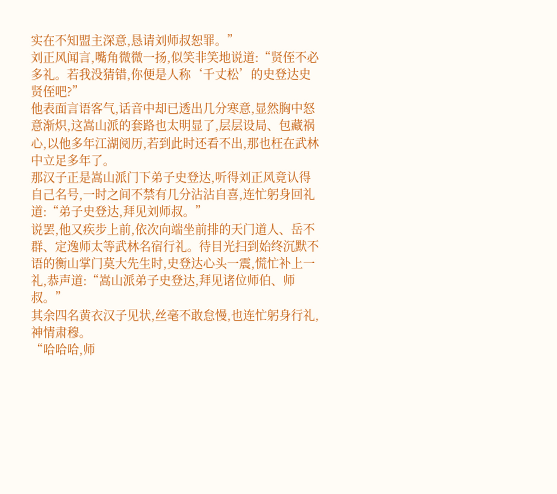实在不知盟主深意,恳请刘师叔恕罪。”
刘正风闻言,嘴角微微一扬,似笑非笑地说道:“贤侄不必多礼。若我没猜错,你便是人称‘千丈松’的史登达史贤侄吧?”
他表面言语客气,话音中却已透出几分寒意,显然胸中怒意渐炽,这嵩山派的套路也太明显了,层层设局、包藏祸心,以他多年江湖阅历,若到此时还看不出,那也枉在武林中立足多年了。
那汉子正是嵩山派门下弟子史登达,听得刘正风竟认得自己名号,一时之间不禁有几分沾沾自喜,连忙躬身回礼道:“弟子史登达,拜见刘师叔。”
说罢,他又疾步上前,依次向端坐前排的天门道人、岳不群、定逸师太等武林名宿行礼。待目光扫到始终沉默不语的衡山掌门莫大先生时,史登达心头一震,慌忙补上一礼,恭声道:“嵩山派弟子史登达,拜见诸位师伯、师叔。”
其余四名黄衣汉子见状,丝毫不敢怠慢,也连忙躬身行礼,神情肃穆。
“哈哈哈,师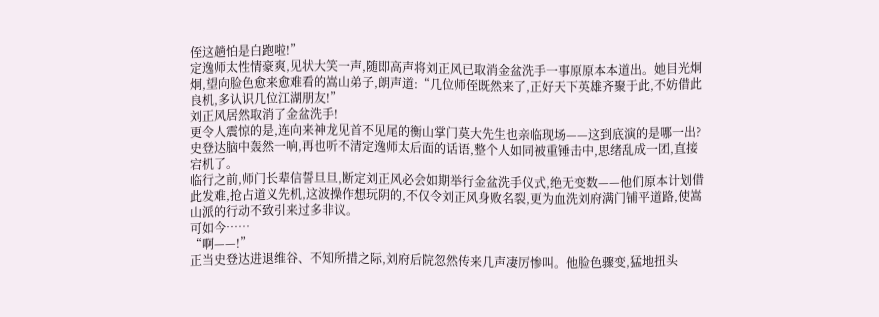侄这趟怕是白跑啦!”
定逸师太性情豪爽,见状大笑一声,随即高声将刘正风已取消金盆洗手一事原原本本道出。她目光炯炯,望向脸色愈来愈难看的嵩山弟子,朗声道:“几位师侄既然来了,正好天下英雄齐聚于此,不妨借此良机,多认识几位江湖朋友!”
刘正风居然取消了金盆洗手!
更令人震惊的是,连向来神龙见首不见尾的衡山掌门莫大先生也亲临现场——这到底演的是哪一出?
史登达脑中轰然一响,再也听不清定逸师太后面的话语,整个人如同被重锤击中,思绪乱成一团,直接宕机了。
临行之前,师门长辈信誓旦旦,断定刘正风必会如期举行金盆洗手仪式,绝无变数——他们原本计划借此发难,抢占道义先机,这波操作想玩阴的,不仅令刘正风身败名裂,更为血洗刘府满门铺平道路,使嵩山派的行动不致引来过多非议。
可如今……
“啊——!”
正当史登达进退维谷、不知所措之际,刘府后院忽然传来几声凄厉惨叫。他脸色骤变,猛地扭头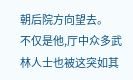朝后院方向望去。
不仅是他,厅中众多武林人士也被这突如其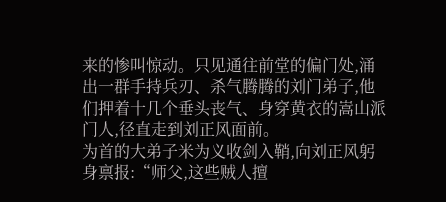来的惨叫惊动。只见通往前堂的偏门处,涌出一群手持兵刃、杀气腾腾的刘门弟子,他们押着十几个垂头丧气、身穿黄衣的嵩山派门人,径直走到刘正风面前。
为首的大弟子米为义收剑入鞘,向刘正风躬身禀报:“师父,这些贼人擅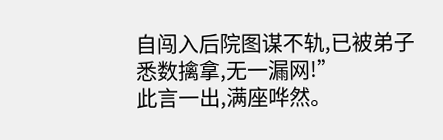自闯入后院图谋不轨,已被弟子悉数擒拿,无一漏网!”
此言一出,满座哗然。